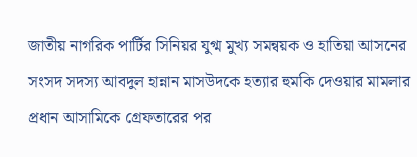জাতীয় নাগরিক পার্টির সিনিয়র যুগ্ম মুখ্য সমন্বয়ক ও হাতিয়া আসনের সংসদ সদস্য আবদুল হান্নান মাসউদকে হত্যার হুমকি দেওয়ার মামলার প্রধান আসামিকে গ্রেফতারের পর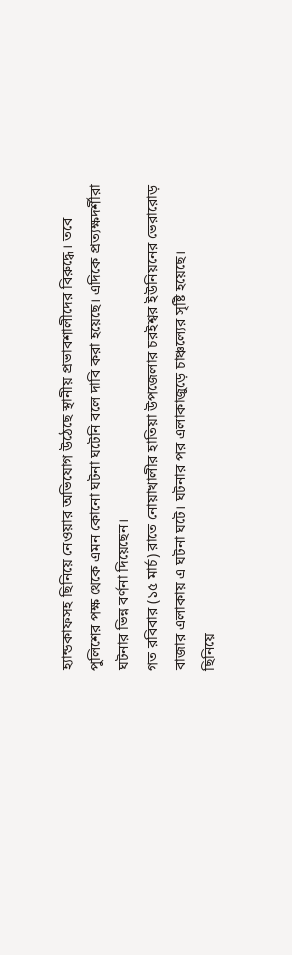হ্যান্ডকাফসহ ছিনিয়ে নেওয়ার অভিযোগ উঠেছে স্থানীয় প্রভাবশালীদের বিরুদ্ধে। তবে পুলিশের পক্ষ থেকে এমন কোনো ঘটনা ঘটেনি বলে দাবি করা হয়েছে। এদিকে প্রত্যক্ষদর্শীরা ঘটনার ভিন্ন বর্ণনা দিয়েছেন।
গত রবিবার (১৫ মার্চ) রাতে নোয়াখালীর হাতিয়া উপজেলার চরইশ্বর ইউনিয়নের ভেরারোড় বাজার এলাকায় এ ঘটনা ঘটে। ঘটনার পর এলাকাজুড়ে চাঞ্চল্যের সৃষ্টি হয়েছে।
ছিনিয়ে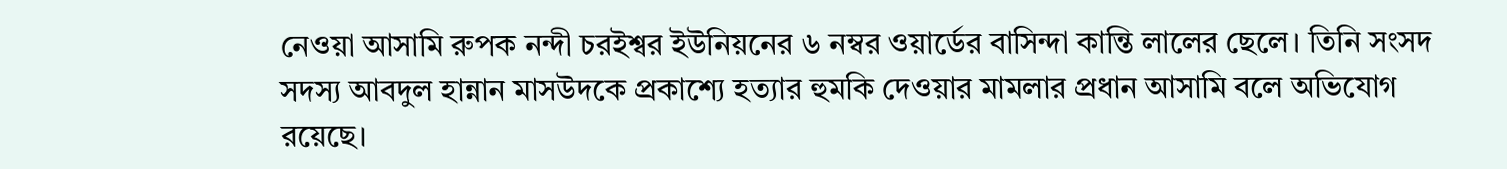নেওয়া আসামি রুপক নন্দী চরইশ্বর ইউনিয়নের ৬ নম্বর ওয়ার্ডের বাসিন্দা কান্তি লালের ছেলে। তিনি সংসদ সদস্য আবদুল হান্নান মাসউদকে প্রকাশ্যে হত্যার হুমকি দেওয়ার মামলার প্রধান আসামি বলে অভিযোগ রয়েছে।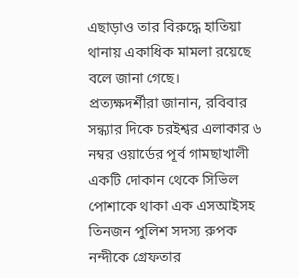এছাড়াও তার বিরুদ্ধে হাতিয়া থানায় একাধিক মামলা রয়েছে বলে জানা গেছে।
প্রত্যক্ষদর্শীরা জানান, রবিবার সন্ধ্যার দিকে চরইশ্বর এলাকার ৬ নম্বর ওয়ার্ডের পূর্ব গামছাখালী একটি দোকান থেকে সিভিল পোশাকে থাকা এক এসআইসহ তিনজন পুলিশ সদস্য রুপক নন্দীকে গ্রেফতার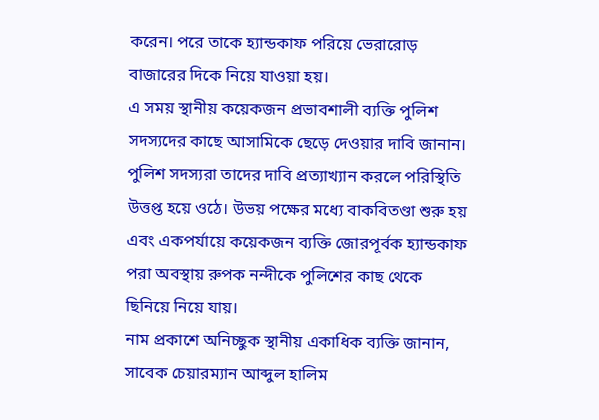করেন। পরে তাকে হ্যান্ডকাফ পরিয়ে ভেরারোড় বাজারের দিকে নিয়ে যাওয়া হয়।
এ সময় স্থানীয় কয়েকজন প্রভাবশালী ব্যক্তি পুলিশ সদস্যদের কাছে আসামিকে ছেড়ে দেওয়ার দাবি জানান। পুলিশ সদস্যরা তাদের দাবি প্রত্যাখ্যান করলে পরিস্থিতি উত্তপ্ত হয়ে ওঠে। উভয় পক্ষের মধ্যে বাকবিতণ্ডা শুরু হয় এবং একপর্যায়ে কয়েকজন ব্যক্তি জোরপূর্বক হ্যান্ডকাফ পরা অবস্থায় রুপক নন্দীকে পুলিশের কাছ থেকে ছিনিয়ে নিয়ে যায়।
নাম প্রকাশে অনিচ্ছুক স্থানীয় একাধিক ব্যক্তি জানান, সাবেক চেয়ারম্যান আব্দুল হালিম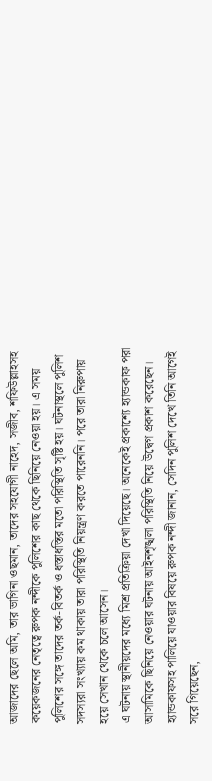আজাদের ছেলে অমি, তার ভাগিনা ওছমান, তাদের সহযোগী নাহেদ, সজীব, শফিউল্লাহসহ কয়েকজনের নেতৃত্বে রুপক নন্দীকে পুলিশের কাছ থেকে ছিনিয়ে নেওয়া হয়। এ সময় পুলিশের সঙ্গে তাদের তর্ক-বিতর্ক ও ধস্তাধস্তির মতো পরিস্থিতি সৃষ্টি হয়। ঘটনাস্থলে পুলিশ সদস্যরা সংখ্যায় কম থাকায় তারা পরিস্থিতি নিয়ন্ত্রণ করতে পারেননি। পরে তারা নিরুপায় হয়ে সেখান থেকে চলে আসেন।
এ ঘটনায় স্থানীয়দের মধ্যে মিশ্র প্রতিক্রিয়া দেখা দিয়েছে। অনেকেই প্রকাশ্যে হ্যান্ডকাফ পরা আসামিকে ছিনিয়ে নেওয়ার ঘটনায় আইনশৃঙ্খলা পরিস্থিতি নিয়ে উদ্বেগ প্রকাশ করেছেন।
হ্যান্ডকাফসহ পালিয়ে যাওয়ার বিষয়ে রুপক নন্দী জানান, সেদিন পুলিশ দেখে তিনি আগেই সরে গিয়েছেন,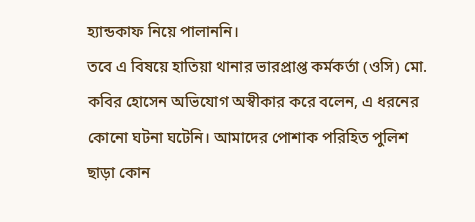হ্যান্ডকাফ নিয়ে পালাননি।
তবে এ বিষয়ে হাতিয়া থানার ভারপ্রাপ্ত কর্মকর্তা (ওসি) মো. কবির হোসেন অভিযোগ অস্বীকার করে বলেন, এ ধরনের কোনো ঘটনা ঘটেনি। আমাদের পোশাক পরিহিত পুলিশ ছাড়া কোন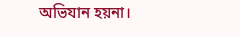অভিযান হয়না।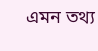এমন তথ্য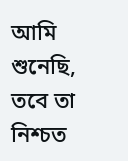আমি শুনেছি, তবে তা নিশ্চত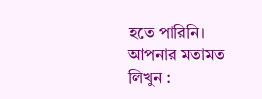হতে পারিনি।
আপনার মতামত লিখুন :